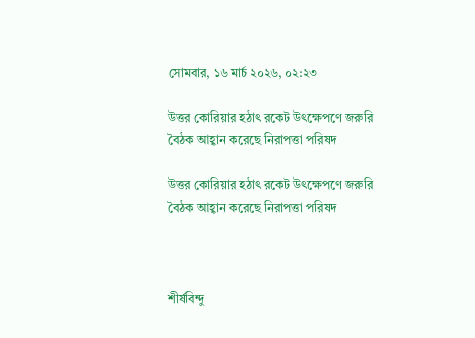সোমবার, ১৬ মার্চ ২০২৬, ০২:২৩

উত্তর কোরিয়ার হঠাৎ রকেট উৎক্ষেপণে জরুরি বৈঠক আহ্বান করেছে নিরাপত্তা পরিষদ

উত্তর কোরিয়ার হঠাৎ রকেট উৎক্ষেপণে জরুরি বৈঠক আহ্বান করেছে নিরাপত্তা পরিষদ



শীর্ষবিন্দু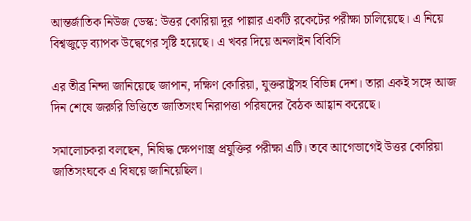আন্তর্জাতিক নিউজ ডেস্ক: উত্তর কোরিয়া দূর পাল্লার একটি রকেটের পরীক্ষা চালিয়েছে। এ নিয়ে বিশ্বজুড়ে ব্যাপক উদ্বেগের সৃষ্টি হয়েছে। এ খবর দিয়ে অনলাইন বিবিসি

এর তীব্র নিন্দা জানিয়েছে জাপান, দক্ষিণ কোরিয়া, যুক্তরাষ্ট্রসহ বিভিন্ন দেশ। তারা একই সঙ্গে আজ দিন শেষে জরুরি ভিত্তিতে জাতিসংঘ নিরাপত্তা পরিষদের বৈঠক আহ্বান করেছে।

সমালোচকরা বলছেন, নিষিদ্ধ ক্ষেপণাস্ত্র প্রযুক্তির পরীক্ষা এটি। তবে আগেভাগেই উত্তর কোরিয়া জাতিসংঘকে এ বিষয়ে জানিয়েছিল।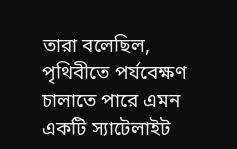তারা বলেছিল, পৃথিবীতে পর্যবেক্ষণ চালাতে পারে এমন একটি স্যাটেলাইট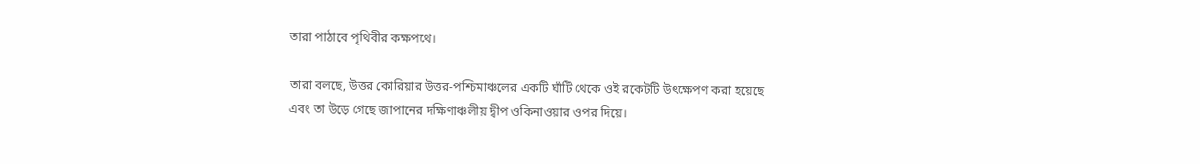তারা পাঠাবে পৃথিবীর কক্ষপথে।

তারা বলছে, উত্তর কোরিয়ার উত্তর-পশ্চিমাঞ্চলের একটি ঘাঁটি থেকে ওই রকেটটি উৎক্ষেপণ করা হয়েছে এবং তা উড়ে গেছে জাপানের দক্ষিণাঞ্চলীয় দ্বীপ ওকিনাওয়ার ওপর দিয়ে।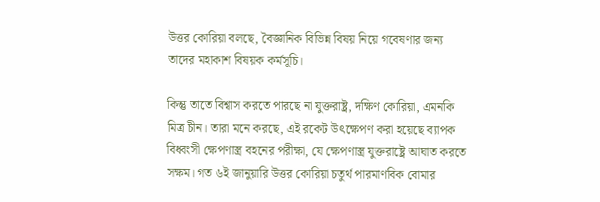উত্তর কোরিয়া বলছে, বৈজ্ঞানিক বিভিন্ন বিষয় নিয়ে গবেষণার জন্য তাদের মহাকাশ বিষয়ক কর্মসূচি।

কিন্তু তাতে বিশ্বাস করতে পারছে না যুক্তরাষ্ট্র, দক্ষিণ কোরিয়া, এমনকি মিত্র চীন। তারা মনে করছে, এই রকেট উৎক্ষেপণ করা হয়েছে ব্যাপক বিধ্বংসী ক্ষেপণাস্ত্র বহনের পরীক্ষা, যে ক্ষেপণাস্ত্র যুক্তরাষ্ট্রে আঘাত করতে সক্ষম। গত ৬ই জানুয়ারি উত্তর কোরিয়া চতুর্থ পারমাণবিক বোমার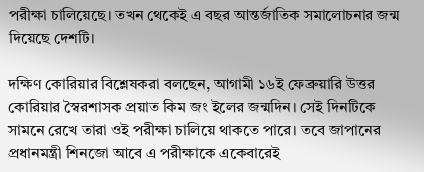পরীক্ষা চালিয়েছে। তখন থেকেই এ বছর আন্তর্জাতিক সমালোচনার জন্ম দিয়েছে দেশটি।

দক্ষিণ কোরিয়ার বিশ্লেষকরা বলছেন, আগামী ১৬ই ফেব্রুয়ারি উত্তর কোরিয়ার স্বৈরশাসক প্রয়াত কিম জং ইলের জন্মদিন। সেই দিনটিকে সামনে রেখে তারা ওই পরীক্ষা চালিয়ে থাকতে পারে। তবে জাপানের প্রধানমন্ত্রী শিনজো আবে এ পরীক্ষাকে একেবারেই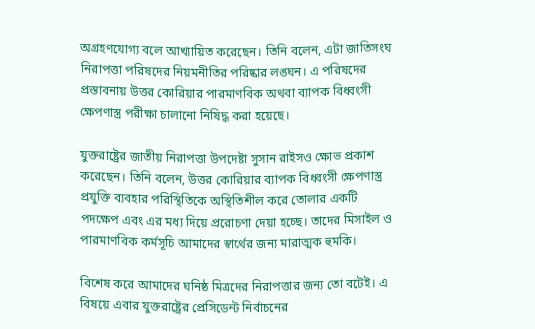অগ্রহণযোগ্য বলে আখ্যায়িত করেছেন। তিনি বলেন, এটা জাতিসংঘ নিরাপত্তা পরিষদের নিয়মনীতির পরিষ্কার লঙ্ঘন। এ পরিষদের প্রস্তাবনায় উত্তর কোরিয়ার পারমাণবিক অথবা ব্যাপক বিধ্বংসী ক্ষেপণাস্ত্র পরীক্ষা চালানো নিষিদ্ধ করা হয়েছে।

যুক্তরাষ্ট্রের জাতীয় নিরাপত্তা উপদেষ্টা সুসান রাইসও ক্ষোভ প্রকাশ করেছেন। তিনি বলেন, উত্তর কোরিয়ার ব্যাপক বিধ্বংসী ক্ষেপণাস্ত্র প্রযুক্তি ব্যবহার পরিস্থিতিকে অস্থিতিশীল করে তোলার একটি পদক্ষেপ এবং এর মধ্য দিয়ে প্ররোচণা দেয়া হচ্ছে। তাদের মিসাইল ও পারমাণবিক কর্মসূচি আমাদের স্বার্থের জন্য মারাত্মক হুমকি।

বিশেষ করে আমাদের ঘনিষ্ঠ মিত্রদের নিরাপত্তার জন্য তো বটেই। এ বিষয়ে এবার যুক্তরাষ্ট্রের প্রেসিডেন্ট নির্বাচনের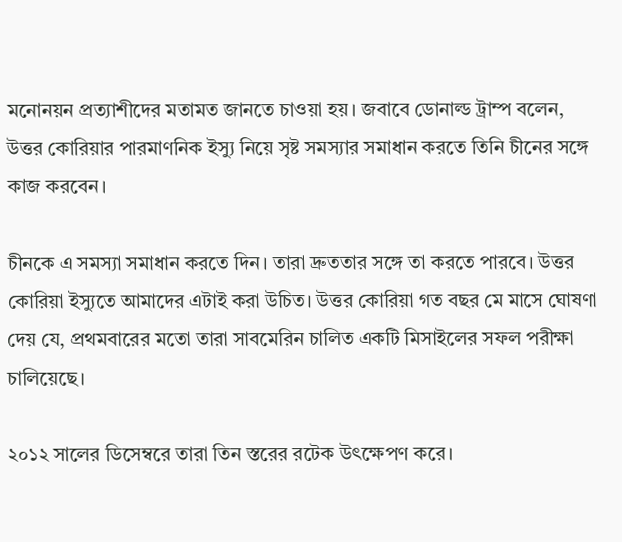মনোনয়ন প্রত্যাশীদের মতামত জানতে চাওয়া হয়। জবাবে ডোনাল্ড ট্রাম্প বলেন, উত্তর কোরিয়ার পারমাণনিক ইস্যু নিয়ে সৃষ্ট সমস্যার সমাধান করতে তিনি চীনের সঙ্গে কাজ করবেন।

চীনকে এ সমস্যা সমাধান করতে দিন। তারা দ্রুততার সঙ্গে তা করতে পারবে। উত্তর কোরিয়া ইস্যুতে আমাদের এটাই করা উচিত। উত্তর কোরিয়া গত বছর মে মাসে ঘোষণা দেয় যে, প্রথমবারের মতো তারা সাবমেরিন চালিত একটি মিসাইলের সফল পরীক্ষা চালিয়েছে।

২০১২ সালের ডিসেম্বরে তারা তিন স্তরের রটেক উৎক্ষেপণ করে।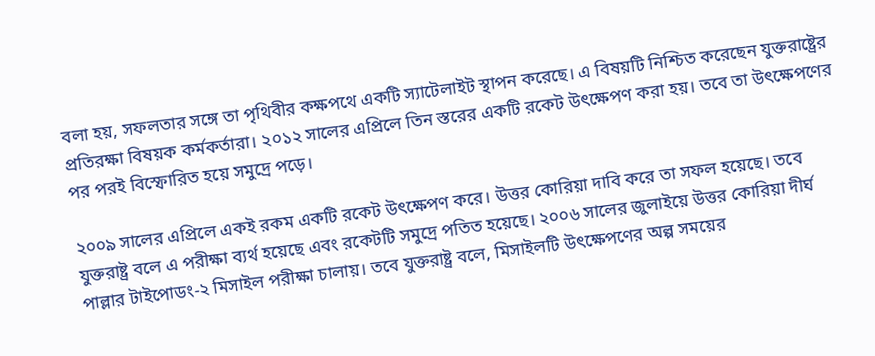বলা হয়, সফলতার সঙ্গে তা পৃথিবীর কক্ষপথে একটি স্যাটেলাইট স্থাপন করেছে। এ বিষয়টি নিশ্চিত করেছেন যুক্তরাষ্ট্রের প্রতিরক্ষা বিষয়ক কর্মকর্তারা। ২০১২ সালের এপ্রিলে তিন স্তরের একটি রকেট উৎক্ষেপণ করা হয়। তবে তা উৎক্ষেপণের পর পরই বিস্ফোরিত হয়ে সমুদ্রে পড়ে।

২০০৯ সালের এপ্রিলে একই রকম একটি রকেট উৎক্ষেপণ করে। উত্তর কোরিয়া দাবি করে তা সফল হয়েছে। তবে যুক্তরাষ্ট্র বলে এ পরীক্ষা ব্যর্থ হয়েছে এবং রকেটটি সমুদ্রে পতিত হয়েছে। ২০০৬ সালের জুলাইয়ে উত্তর কোরিয়া দীর্ঘ পাল্লার টাইপোডং-২ মিসাইল পরীক্ষা চালায়। তবে যুক্তরাষ্ট্র বলে, মিসাইলটি উৎক্ষেপণের অল্প সময়ের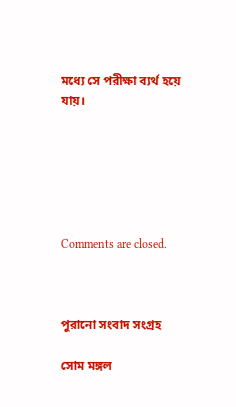মধ্যে সে পরীক্ষা ব্যর্থ হয়ে যায়।






Comments are closed.



পুরানো সংবাদ সংগ্রহ

সোম মঙ্গল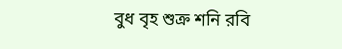বুধ বৃহ শুক্র শনি রবি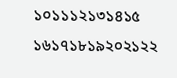১০১১১২১৩১৪১৫
১৬১৭১৮১৯২০২১২২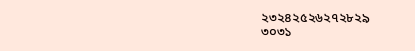২৩২৪২৫২৬২৭২৮২৯
৩০৩১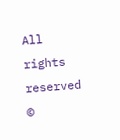All rights reserved ©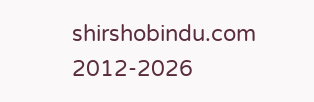shirshobindu.com 2012-2026